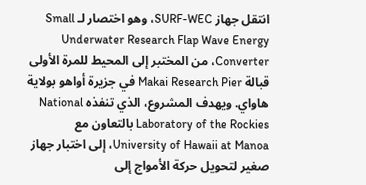انتقل جهاز SURF-WEC، وهو اختصار لـ Small Underwater Research Flap Wave Energy Converter، من المختبر إلى المحيط للمرة الأولى قبالة Makai Research Pier في جزيرة أواهو بولاية هاواي. ويهدف المشروع، الذي تنفذه National Laboratory of the Rockies بالتعاون مع University of Hawaii at Manoa، إلى اختبار جهاز صغير لتحويل حركة الأمواج إلى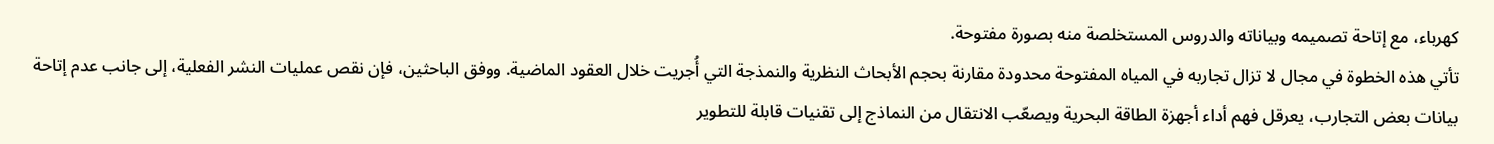كهرباء، مع إتاحة تصميمه وبياناته والدروس المستخلصة منه بصورة مفتوحة.
تأتي هذه الخطوة في مجال لا تزال تجاربه في المياه المفتوحة محدودة مقارنة بحجم الأبحاث النظرية والنمذجة التي أُجريت خلال العقود الماضية. ووفق الباحثين، فإن نقص عمليات النشر الفعلية، إلى جانب عدم إتاحة بيانات بعض التجارب، يعرقل فهم أداء أجهزة الطاقة البحرية ويصعّب الانتقال من النماذج إلى تقنيات قابلة للتطوير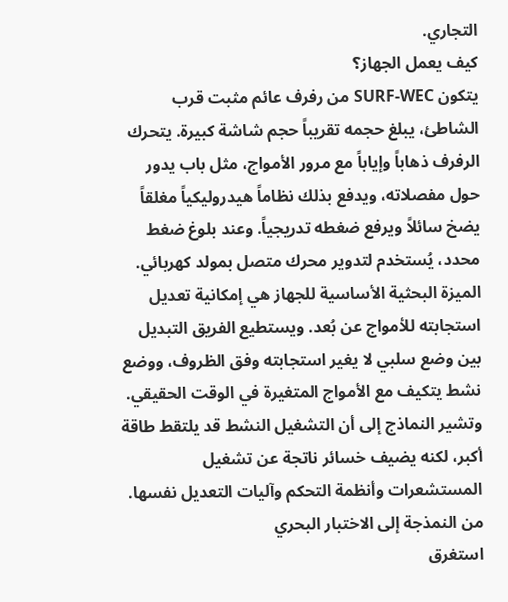التجاري.
كيف يعمل الجهاز؟
يتكون SURF-WEC من رفرف عائم مثبت قرب الشاطئ، يبلغ حجمه تقريباً حجم شاشة كبيرة. يتحرك الرفرف ذهاباً وإياباً مع مرور الأمواج، مثل باب يدور حول مفصلاته، ويدفع بذلك نظاماً هيدروليكياً مغلقاً يضخ سائلاً ويرفع ضغطه تدريجياً. وعند بلوغ ضغط محدد، يُستخدم لتدوير محرك متصل بمولد كهربائي.
الميزة البحثية الأساسية للجهاز هي إمكانية تعديل استجابته للأمواج عن بُعد. ويستطيع الفريق التبديل بين وضع سلبي لا يغير استجابته وفق الظروف، ووضع نشط يتكيف مع الأمواج المتغيرة في الوقت الحقيقي. وتشير النماذج إلى أن التشغيل النشط قد يلتقط طاقة أكبر، لكنه يضيف خسائر ناتجة عن تشغيل المستشعرات وأنظمة التحكم وآليات التعديل نفسها.
من النمذجة إلى الاختبار البحري
استغرق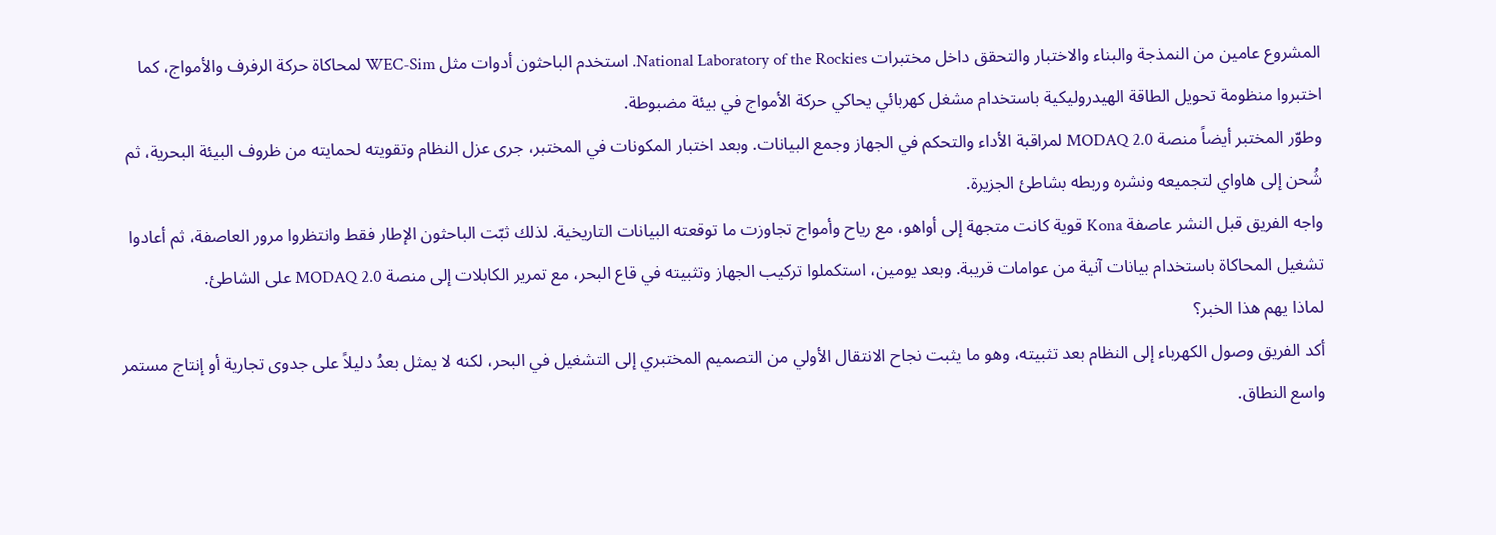المشروع عامين من النمذجة والبناء والاختبار والتحقق داخل مختبرات National Laboratory of the Rockies. استخدم الباحثون أدوات مثل WEC-Sim لمحاكاة حركة الرفرف والأمواج، كما اختبروا منظومة تحويل الطاقة الهيدروليكية باستخدام مشغل كهربائي يحاكي حركة الأمواج في بيئة مضبوطة.
وطوّر المختبر أيضاً منصة MODAQ 2.0 لمراقبة الأداء والتحكم في الجهاز وجمع البيانات. وبعد اختبار المكونات في المختبر، جرى عزل النظام وتقويته لحمايته من ظروف البيئة البحرية، ثم شُحن إلى هاواي لتجميعه ونشره وربطه بشاطئ الجزيرة.
واجه الفريق قبل النشر عاصفة Kona قوية كانت متجهة إلى أواهو، مع رياح وأمواج تجاوزت ما توقعته البيانات التاريخية. لذلك ثبّت الباحثون الإطار فقط وانتظروا مرور العاصفة، ثم أعادوا تشغيل المحاكاة باستخدام بيانات آنية من عوامات قريبة. وبعد يومين، استكملوا تركيب الجهاز وتثبيته في قاع البحر، مع تمرير الكابلات إلى منصة MODAQ 2.0 على الشاطئ.
لماذا يهم هذا الخبر؟
أكد الفريق وصول الكهرباء إلى النظام بعد تثبيته، وهو ما يثبت نجاح الانتقال الأولي من التصميم المختبري إلى التشغيل في البحر، لكنه لا يمثل بعدُ دليلاً على جدوى تجارية أو إنتاج مستمر واسع النطاق.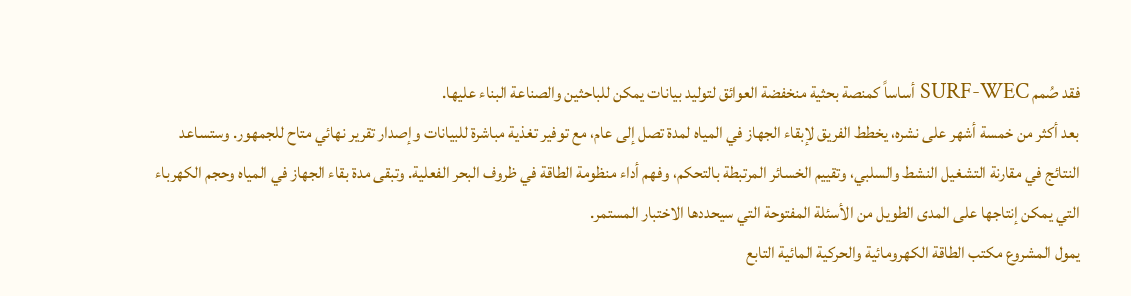فقد صُمم SURF-WEC أساساً كمنصة بحثية منخفضة العوائق لتوليد بيانات يمكن للباحثين والصناعة البناء عليها.
بعد أكثر من خمسة أشهر على نشره، يخطط الفريق لإبقاء الجهاز في المياه لمدة تصل إلى عام، مع توفير تغذية مباشرة للبيانات وإصدار تقرير نهائي متاح للجمهور. وستساعد النتائج في مقارنة التشغيل النشط والسلبي، وتقييم الخسائر المرتبطة بالتحكم، وفهم أداء منظومة الطاقة في ظروف البحر الفعلية. وتبقى مدة بقاء الجهاز في المياه وحجم الكهرباء التي يمكن إنتاجها على المدى الطويل من الأسئلة المفتوحة التي سيحددها الاختبار المستمر.
يمول المشروع مكتب الطاقة الكهرومائية والحركية المائية التابع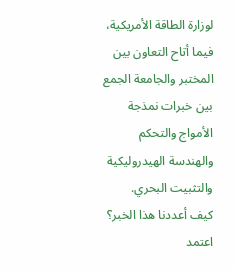لوزارة الطاقة الأمريكية، فيما أتاح التعاون بين المختبر والجامعة الجمع بين خبرات نمذجة الأمواج والتحكم والهندسة الهيدروليكية والتثبيت البحري.
كيف أعددنا هذا الخبر؟
اعتمد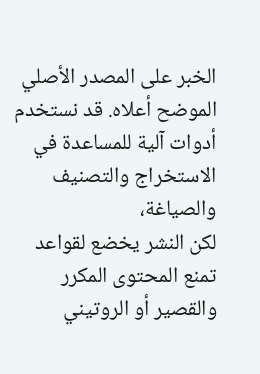الخبر على المصدر الأصلي الموضح أعلاه. قد نستخدم أدوات آلية للمساعدة في الاستخراج والتصنيف والصياغة،
لكن النشر يخضع لقواعد تمنع المحتوى المكرر والقصير أو الروتيني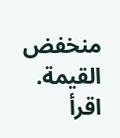منخفض القيمة.
اقرأ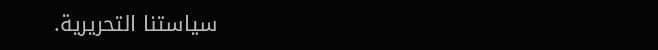سياستنا التحريرية.